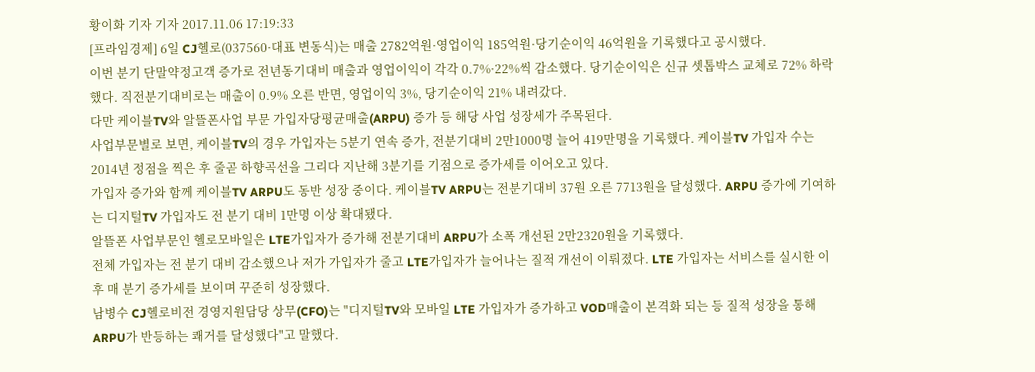황이화 기자 기자 2017.11.06 17:19:33
[프라임경제] 6일 CJ헬로(037560·대표 변동식)는 매출 2782억원·영업이익 185억원·당기순이익 46억원을 기록했다고 공시했다.
이번 분기 단말약정고객 증가로 전년동기대비 매출과 영업이익이 각각 0.7%·22%씩 감소했다. 당기순이익은 신규 셋톱박스 교체로 72% 하락했다. 직전분기대비로는 매출이 0.9% 오른 반면, 영업이익 3%, 당기순이익 21% 내려갔다.
다만 케이블TV와 알뜰폰사업 부문 가입자당평균매출(ARPU) 증가 등 해당 사업 성장세가 주목된다.
사업부문별로 보면, 케이블TV의 경우 가입자는 5분기 연속 증가, 전분기대비 2만1000명 늘어 419만명을 기록했다. 케이블TV 가입자 수는 2014년 정점을 찍은 후 줄곧 하향곡선을 그리다 지난해 3분기를 기점으로 증가세를 이어오고 있다.
가입자 증가와 함께 케이블TV ARPU도 동반 성장 중이다. 케이블TV ARPU는 전분기대비 37원 오른 7713원을 달성했다. ARPU 증가에 기여하는 디지털TV 가입자도 전 분기 대비 1만명 이상 확대됐다.
알뜰폰 사업부문인 헬로모바일은 LTE가입자가 증가해 전분기대비 ARPU가 소폭 개선된 2만2320원을 기록했다.
전체 가입자는 전 분기 대비 감소했으나 저가 가입자가 줄고 LTE가입자가 늘어나는 질적 개선이 이뤄졌다. LTE 가입자는 서비스를 실시한 이후 매 분기 증가세를 보이며 꾸준히 성장했다.
남병수 CJ헬로비전 경영지원담당 상무(CFO)는 "디지털TV와 모바일 LTE 가입자가 증가하고 VOD매출이 본격화 되는 등 질적 성장을 통해 ARPU가 반등하는 쾌거를 달성했다"고 말했다.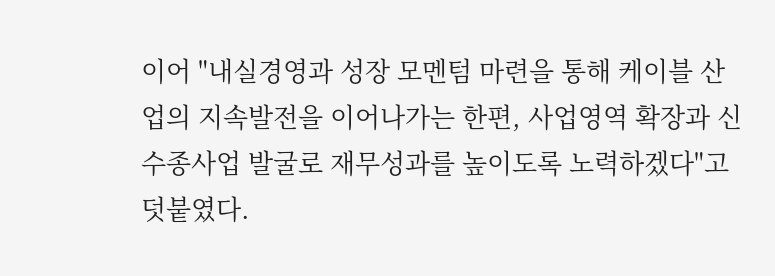이어 "내실경영과 성장 모멘텀 마련을 통해 케이블 산업의 지속발전을 이어나가는 한편, 사업영역 확장과 신수종사업 발굴로 재무성과를 높이도록 노력하겠다"고 덧붙였다.